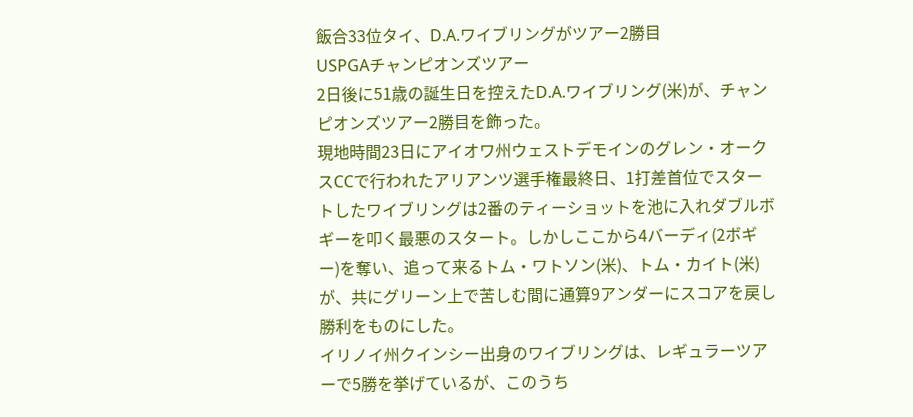飯合33位タイ、D.A.ワイブリングがツアー2勝目
USPGAチャンピオンズツアー
2日後に51歳の誕生日を控えたD.A.ワイブリング(米)が、チャンピオンズツアー2勝目を飾った。
現地時間23日にアイオワ州ウェストデモインのグレン・オークスCCで行われたアリアンツ選手権最終日、1打差首位でスタートしたワイブリングは2番のティーショットを池に入れダブルボギーを叩く最悪のスタート。しかしここから4バーディ(2ボギー)を奪い、追って来るトム・ワトソン(米)、トム・カイト(米)が、共にグリーン上で苦しむ間に通算9アンダーにスコアを戻し勝利をものにした。
イリノイ州クインシー出身のワイブリングは、レギュラーツアーで5勝を挙げているが、このうち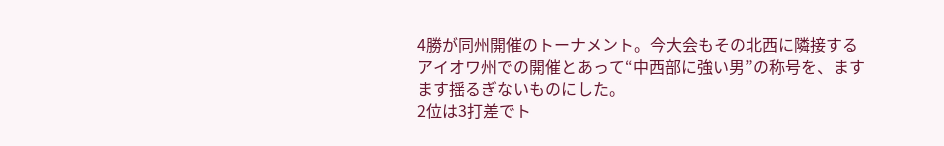4勝が同州開催のトーナメント。今大会もその北西に隣接するアイオワ州での開催とあって“中西部に強い男”の称号を、ますます揺るぎないものにした。
2位は3打差でト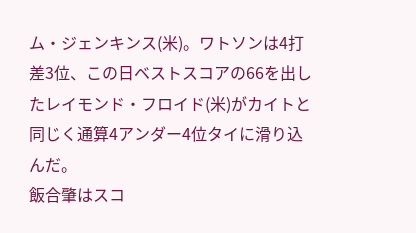ム・ジェンキンス(米)。ワトソンは4打差3位、この日ベストスコアの66を出したレイモンド・フロイド(米)がカイトと同じく通算4アンダー4位タイに滑り込んだ。
飯合肇はスコ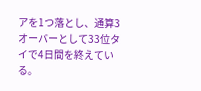アを1つ落とし、通算3オーバーとして33位タイで4日間を終えている。